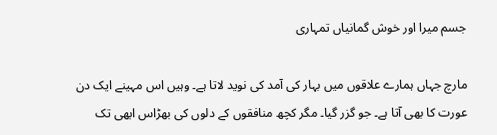جسم میرا اور خوش گمانیاں تمہاری

مارچ جہاں ہمارے علاقوں میں بہار کی آمد کی نوید لاتا ہے۔ وہیں اس مہینے ایک دن عورت کا بھی آتا ہے۔ جو گزر گیا۔ مگر کچھ منافقوں کے دلوں کی بھڑاس ابھی تک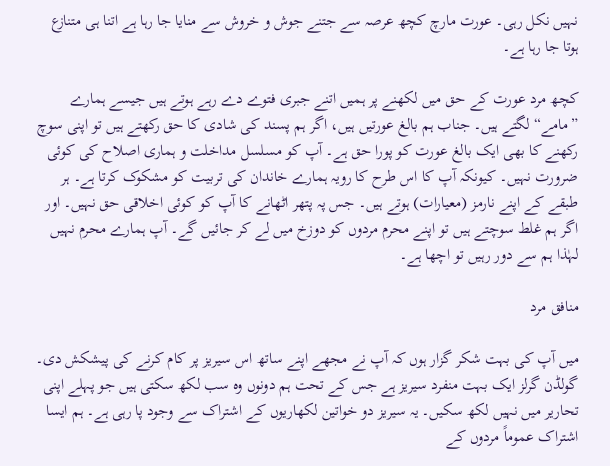نہیں نکل رہی۔ عورت مارچ کچھ عرصہ سے جتنے جوش و خروش سے منایا جا رہا ہے اتنا ہی متنازع ہوتا جا رہا ہے۔

کچھ مرد عورت کے حق میں لکھنے پر ہمیں اتنے جبری فتوے دے رہے ہوتے ہیں جیسے ہمارے ”مامے“ لگتے ہیں۔ جناب ہم بالغ عورتیں ہیں، اگر ہم پسند کی شادی کا حق رکھتے ہیں تو اپنی سوچ رکھنے کا بھی ایک بالغ عورت کو پورا حق ہے۔ آپ کو مسلسل مداخلت و ہماری اصلاح کی کوئی ضرورت نہیں۔ کیونکہ آپ کا اس طرح کا رویہ ہمارے خاندان کی تربیت کو مشکوک کرتا ہے۔ ہر طبقے کے اپنے نارمز (معیارات) ہوتے ہیں۔ جس پہ پتھر اٹھانے کا آپ کو کوئی اخلاقی حق نہیں۔ اور اگر ہم غلط سوچتے ہیں تو اپنے محرم مردوں کو دوزخ میں لے کر جائیں گے۔ آپ ہمارے محرم نہیں لہٰذا ہم سے دور رہیں تو اچھا ہے۔

منافق مرد

میں آپ کی بہت شکر گزار ہوں کہ آپ نے مجھے اپنے ساتھ اس سیریز پر کام کرنے کی پیشکش دی۔ گولڈن گرلز ایک بہت منفرد سیریز ہے جس کے تحت ہم دونوں وہ سب لکھ سکتی ہیں جو پہلے اپنی تحاریر میں نہیں لکھ سکیں۔ یہ سیریز دو خواتین لکھاریوں کے اشتراک سے وجود پا رہی ہے۔ ہم ایسا اشتراک عموماً مردوں کے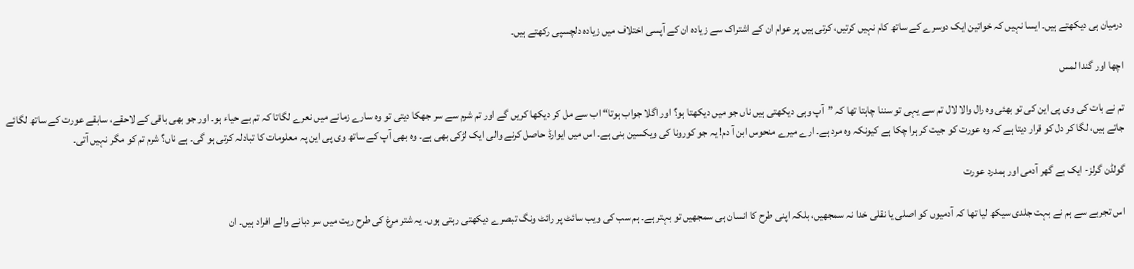درمیان ہی دیکھتے ہیں۔ ایسا نہیں کہ خواتین ایک دوسرے کے ساتھ کام نہیں کرتیں، کرتی ہیں پر عوام ان کے اشتراک سے زیادہ ان کے آپسی اختلاف میں زیادہ دلچسپی رکھتے ہیں۔

اچھا اور گندا لمس

تم نے بات کی وی پی این کی تو بھئی وہ رال والا لال تم سے یہی تو سننا چاہتا تھا کہ ”آپ وہی دیکھتی ہیں ناں جو میں دیکھتا ہو؟ اور اگلا جواب ہوتا“ اب سے مل کر دیکھا کریں گے اور تم شرم سے سر جھکا دیتی تو وہ سارے زمانے میں نعرے لگاتا کہ تم بے حیاء ہو۔ اور جو بھی باقی کے لاحقے، سابقے عورت کے ساتھ لگائے جاتے ہیں، لگا کر دل کو قرار دیتا ہے کہ وہ عورت کو جیت کر ہرا چکا ہے کیونکہ وہ مرد ہے۔ ارے میرے منحوس ابن آ دم! یہ جو کورونا کی ویکسین بنی ہے۔ اس میں ایوارڈ حاصل کرنے والی ایک لڑکی بھی ہے۔ وہ بھی آپ کے ساتھ وی پی این پہ معلومات کا تبادلہ کرتی ہو گی۔ ہے ناں؟ شرم تم کو مگر نہیں آتی۔

گولڈن گرلز- ایک بے گھر آدمی اور ہمدرد عورت

اس تجربے سے ہم نے بہت جلدی سیکھ لیا تھا کہ آدمیوں کو اصلی یا نقلی خدا نہ سمجھیں، بلکہ اپنی طرح کا انسان ہی سمجھیں تو بہتر ہے۔ ہم سب کی ویب سائٹ پر رائٹ ونگ تبصرے دیکھتی رہتی ہوں۔ یہ شتر مرغ کی طرح ریت میں سر دبانے والے افراد ہیں۔ ان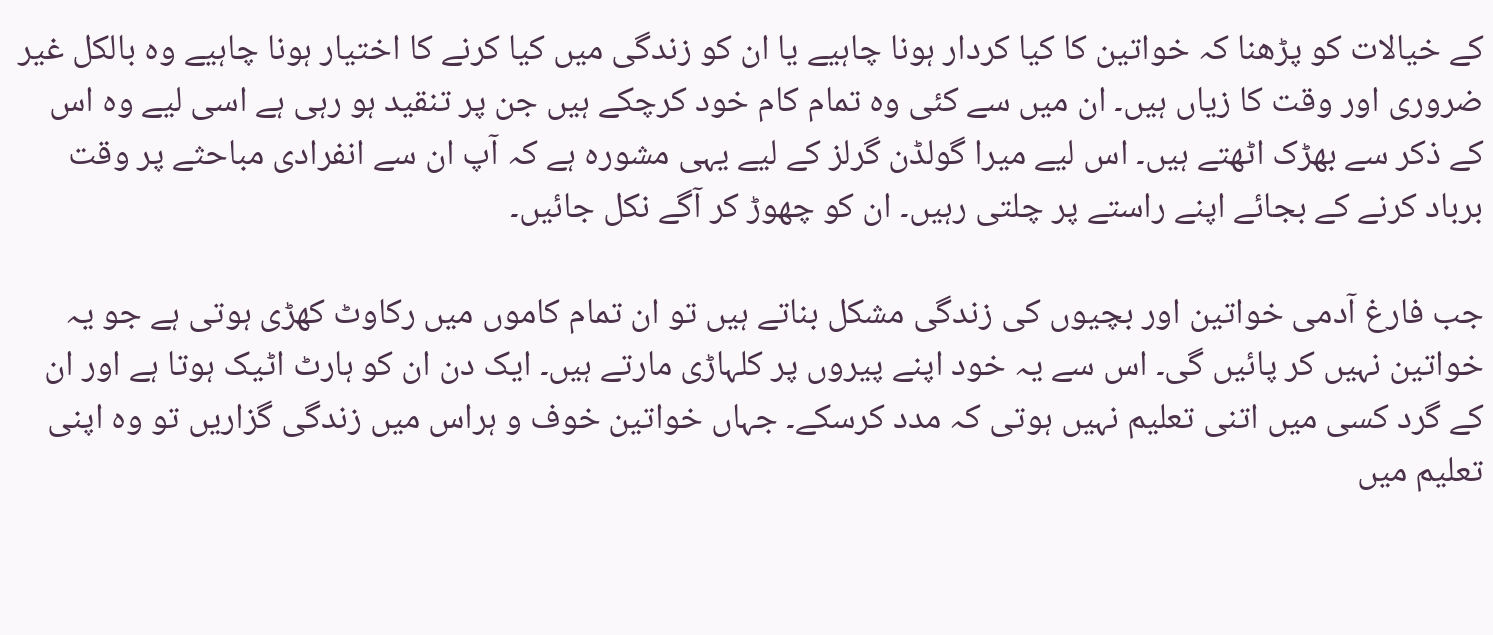کے خیالات کو پڑھنا کہ خواتین کا کیا کردار ہونا چاہیے یا ان کو زندگی میں کیا کرنے کا اختیار ہونا چاہیے وہ بالکل غیر ضروری اور وقت کا زیاں ہیں۔ ان میں سے کئی وہ تمام کام خود کرچکے ہیں جن پر تنقید ہو رہی ہے اسی لیے وہ اس کے ذکر سے بھڑک اٹھتے ہیں۔ اس لیے میرا گولڈن گرلز کے لیے یہی مشورہ ہے کہ آپ ان سے انفرادی مباحثے پر وقت برباد کرنے کے بجائے اپنے راستے پر چلتی رہیں۔ ان کو چھوڑ کر آگے نکل جائیں۔

جب فارغ آدمی خواتین اور بچیوں کی زندگی مشکل بناتے ہیں تو ان تمام کاموں میں رکاوٹ کھڑی ہوتی ہے جو یہ خواتین نہیں کر پائیں گی۔ اس سے یہ خود اپنے پیروں پر کلہاڑی مارتے ہیں۔ ایک دن ان کو ہارٹ اٹیک ہوتا ہے اور ان کے گرد کسی میں اتنی تعلیم نہیں ہوتی کہ مدد کرسکے۔ جہاں خواتین خوف و ہراس میں زندگی گزاریں تو وہ اپنی تعلیم میں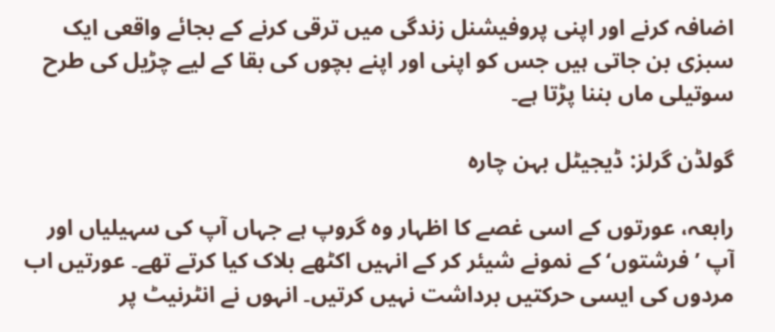اضافہ کرنے اور اپنی پروفیشنل زندگی میں ترقی کرنے کے بجائے واقعی ایک سبزی بن جاتی ہیں جس کو اپنی اور اپنے بچوں کی بقا کے لیے چڑیل کی طرح سوتیلی ماں بننا پڑتا ہے۔

گولڈن گرلز: ڈیجیٹل بہن چارہ

رابعہ، عورتوں کے اسی غصے کا اظہار وہ گروپ ہے جہاں آپ کی سہیلیاں اور آپ ’فرشتوں‘ کے نمونے شیئر کر کے انہیں اکٹھے بلاک کیا کرتے تھے۔ عورتیں اب مردوں کی ایسی حرکتیں برداشت نہیں کرتیں۔ انہوں نے انٹرنیٹ پر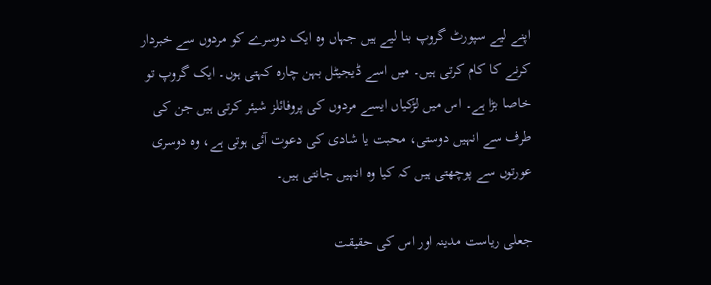اپنے لیے سپورٹ گروپ بنا لیے ہیں جہاں وہ ایک دوسرے کو مردوں سے خبردار کرنے کا کام کرتی ہیں۔ میں اسے ڈیجیٹل بہن چارہ کہتی ہوں۔ ایک گروپ تو خاصا بڑا ہے۔ اس میں لڑکیاں ایسے مردوں کی پروفائلز شیئر کرتی ہیں جن کی طرف سے انہیں دوستی، محبت یا شادی کی دعوت آئی ہوتی ہے، وہ دوسری عورتوں سے پوچھتی ہیں کہ کیا وہ انہیں جانتی ہیں۔

جعلی ریاست مدینہ اور اس کی حقیقت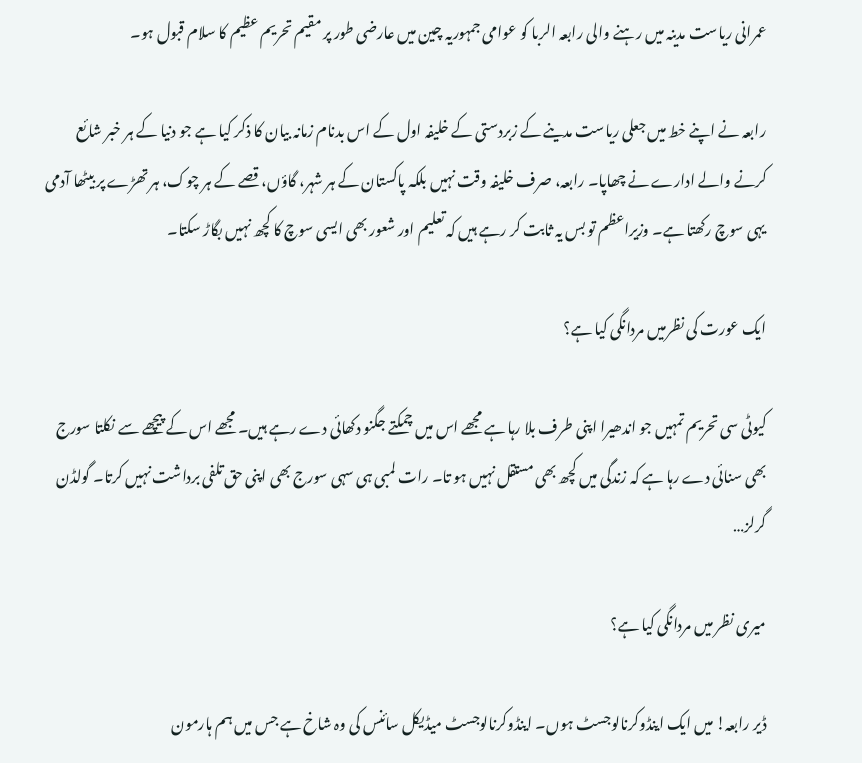عمرانی ریاست مدینہ میں رہنے والی رابعہ الربا کو عوامی جمہوریہ چین میں عارضی طور پر مقیم تحریم عظیم کا سلام قبول ہو۔

رابعہ نے اپنے خط میں جعلی ریاست مدینے کے زبردستی کے خلیفہ اول کے اس بدنام زمانہ بیان کا ذکر کیا ہے جو دنیا کے ہر خبر شائع کرنے والے ادارے نے چھاپا۔ رابعہ، صرف خلیفہ وقت نہیں بلکہ پاکستان کے ہر شہر، گاؤں، قصے کے ہر چوک، ہر تھڑے پر بیٹھا آدمی یہی سوچ رکھتا ہے۔ وزیراعظم تو بس یہ ثابت کر رہے ہیں کہ تعلیم اور شعور بھی ایسی سوچ کا کچھ نہیں بگاڑ سکتا۔

ایک عورت کی نظرمیں مردانگی کیا ہے؟

کیوٹی سی تحریم تمہیں جو اندھیرا اپنی طرف بلا رہا ہے مجھے اس میں چمکتے جگنو دکھائی دے رہے ہیں۔ مجھے اس کے پیچھے سے نکلتا سورج بھی سنائی دے رہا ہے کہ زندگی میں کچھ بھی مستقل نہیں ہو تا۔ رات لمبی ہی سہی سورج بھی اپنی حق تلفی برداشت نہیں کرتا۔ گولڈن گرلز…

میری نظر میں مردانگی کیا ہے؟

ڈیر رابعہ! میں ایک اینڈوکرنالوجسٹ ہوں۔ اینڈوکرنالوجسٹ میڈیکل سائنس کی وہ شاخ ہے جس میں ہم ہارمون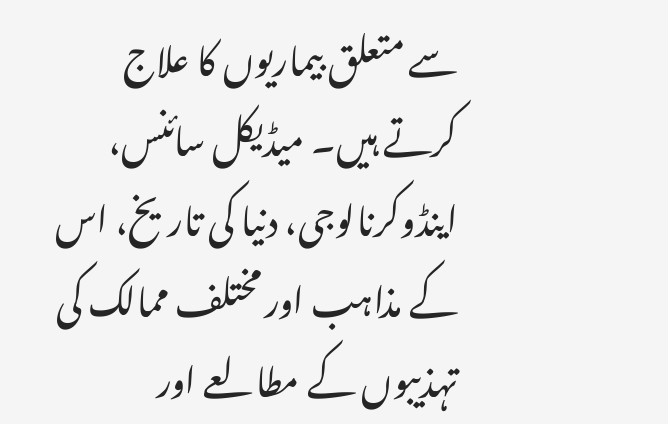سے متعلق بیماریوں کا علاج کرتے ہیں۔ میڈیکل سائنس، اینڈوکرنالوجی، دنیا کی تاریخ، اس کے مذاہب اور مختلف ممالک کی تہذیبوں کے مطالعے اور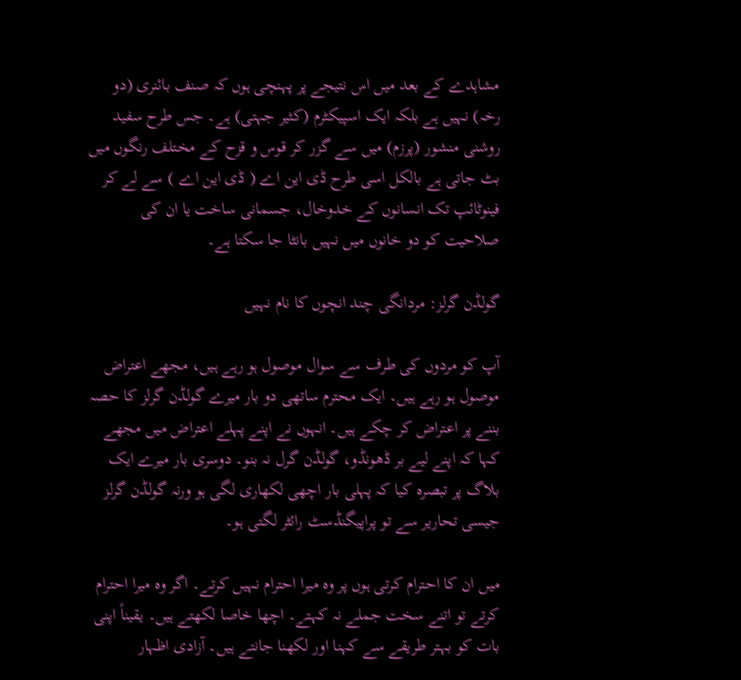مشاہدے کے بعد میں اس نتیجے پر پہنچی ہوں کہ صنف بائنری (دو رخہ) نہیں ہے بلکہ ایک اسپیکٹرم (کثیر جہتی) ہے۔ جس طرح سفید روشنی منشور (پرزم) میں سے گزر کر قوس و قزح کے مختلف رنگوں میں بٹ جاتی ہے بالکل اسی طرح ڈی این اے ( ڈی این اے ) سے لے کر فینوٹائپ تک انسانوں کے خدوخال، جسمانی ساخت یا ان کی صلاحیت کو دو خانوں میں نہیں بانٹا جا سکتا ہے۔

گولڈن گرلز: مردانگی چند انچوں کا نام نہیں

آپ کو مردوں کی طرف سے سوال موصول ہو رہے ہیں، مجھے اعتراض موصول ہو رہے ہیں۔ ایک محترم ساتھی دو بار میرے گولڈن گرلز کا حصہ بننے پر اعتراض کر چکے ہیں۔ انہوں نے اپنے پہلے اعتراض میں مجھے کہا کہ اپنے لیے بر ڈھونڈو، گولڈن گرل نہ بنو۔ دوسری بار میرے ایک بلاگ پر تبصرہ کیا کہ پہلی بار اچھی لکھاری لگی ہو ورنہ گولڈن گرلز جیسی تحاریر سے تو پراپیگنڈسٹ رائٹر لگتی ہو۔

میں ان کا احترام کرتی ہوں پر وہ میرا احترام نہیں کرتے۔ اگر وہ میرا احترام کرتے تو اتنے سخت جملے نہ کہتے۔ اچھا خاصا لکھتے ہیں۔ یقیناً اپنی بات کو بہتر طریقے سے کہنا اور لکھنا جانتے ہیں۔ آزادی اظہار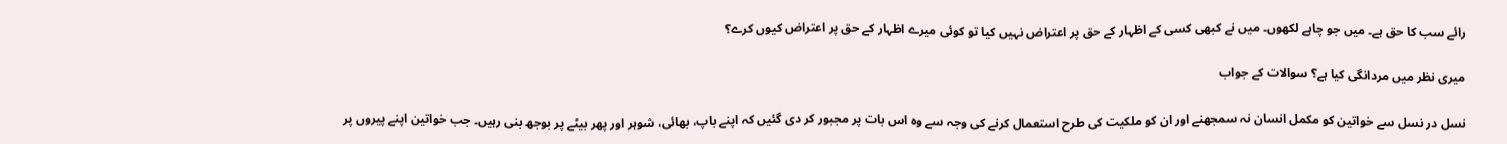رائے سب کا حق ہے۔ میں جو چاہے لکھوں۔ میں نے کبھی کسی کے اظہار کے حق پر اعتراض نہیں کیا تو کوئی میرے اظہار کے حق پر اعتراض کیوں کرے؟

میری نظر میں مردانگی کیا ہے؟ سوالات کے جواب

نسل در نسل سے خواتین کو مکمل انسان نہ سمجھنے اور ان کو ملکیت کی طرح استعمال کرنے کی وجہ سے وہ اس بات پر مجبور کر دی گئیں کہ اپنے باپ، بھائی، شوہر اور پھر بیٹے پر بوجھ بنی رہیں۔ جب خواتین اپنے پیروں پر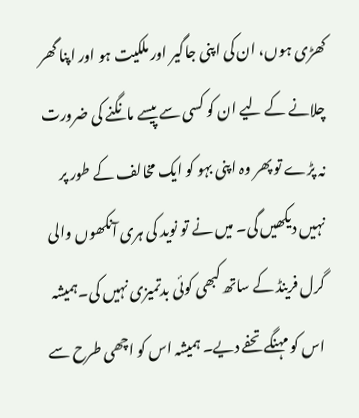کھڑی ہوں، ان کی اپنی جاگیر اور ملکیت ہو اور اپنا گھر چلانے کے لیے ان کو کسی سے پیسے مانگنے کی ضرورت نہ پڑے تو پھر وہ اپنی بہو کو ایک مخالف کے طور پر نہیں دیکھیں گی۔ میں نے تو نوید کی ہری آنکھوں والی گرل فرینڈ کے ساتھ کبھی کوئی بدتمیزی نہیں کی۔ہمیشہ اس کو مہنگے تحفے دیے۔ ہمیشہ اس کو اچھی طرح سے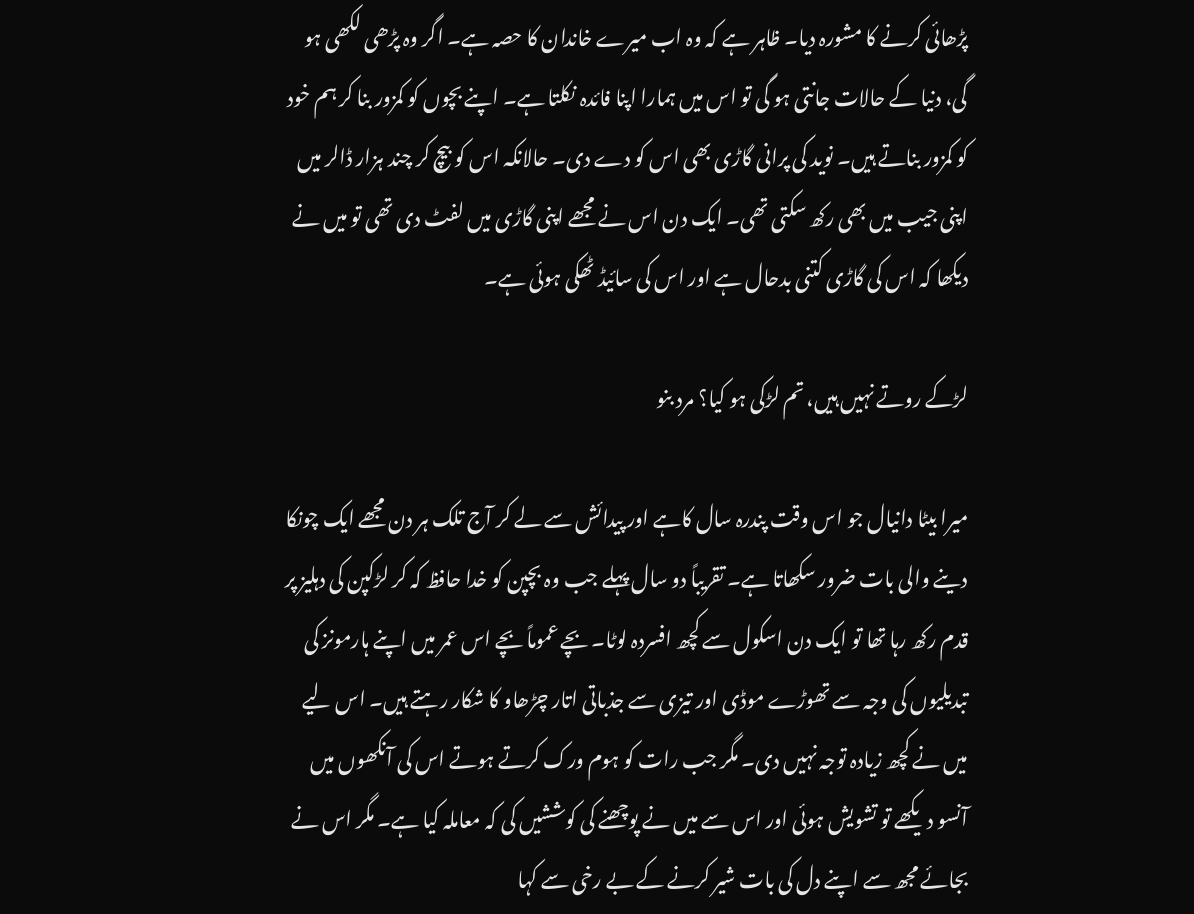پڑھائی کرنے کا مشورہ دیا۔ ظاہر ہے کہ وہ اب میرے خاندان کا حصہ ہے۔ اگر وہ پڑھی لکھی ہو گی، دنیا کے حالات جانتی ہو گی تو اس میں ہمارا اپنا فائدہ نکلتا ہے۔ اپنے بچوں کو کمزور بنا کر ہم خود کو کمزور بناتے ہیں۔ نوید کی پرانی گاڑی بھی اس کو دے دی۔ حالانکہ اس کو بیچ کر چند ہزار ڈالر میں اپنی جیب میں بھی رکھ سکتی تھی۔ ایک دن اس نے مجھے اپنی گاڑی میں لفٹ دی تھی تو میں نے دیکھا کہ اس کی گاڑی کتنی بدحال ہے اور اس کی سائیڈ ٹھکی ہوئی ہے۔

لڑکے روتے نہیں ہیں، تم لڑکی ہو کیا؟ مرد بنو

میرا بیٹا دانیال جو اس وقت پندرہ سال کاہے اور پیدائش سے لے کر آج تلک ہر دن مجھے ایک چونکا دینے والی بات ضرور سکھاتا ہے۔ تقریباً دو سال پہلے جب وہ بچپن کو خدا حافظ کہ کر لڑکپن کی دہلیز پر قدم رکھ رہا تھا تو ایک دن اسکول سے کچھ افسردہ لوٹا۔ بچے عموماً بچے اس عمر میں اپنے ہارمونز کی تبدیلیوں کی وجہ سے تھوڑے موڈی اور تیزی سے جذباتی اتار چڑھاو کا شکار رہتے ہیں۔ اس لیے میں نے کچھ زیادہ توجہ نہیں دی۔ مگر جب رات کو ہوم ورک کرتے ہوتے اس کی آنکھوں میں آنسو دیکھے تو تشویش ہوئی اور اس سے میں نے پوچھنے کی کوششیں کی کہ معاملہ کیا ہے۔ مگر اس نے بجائے مجھ سے اپنے دل کی بات شیر کرنے کے بے رخی سے کہا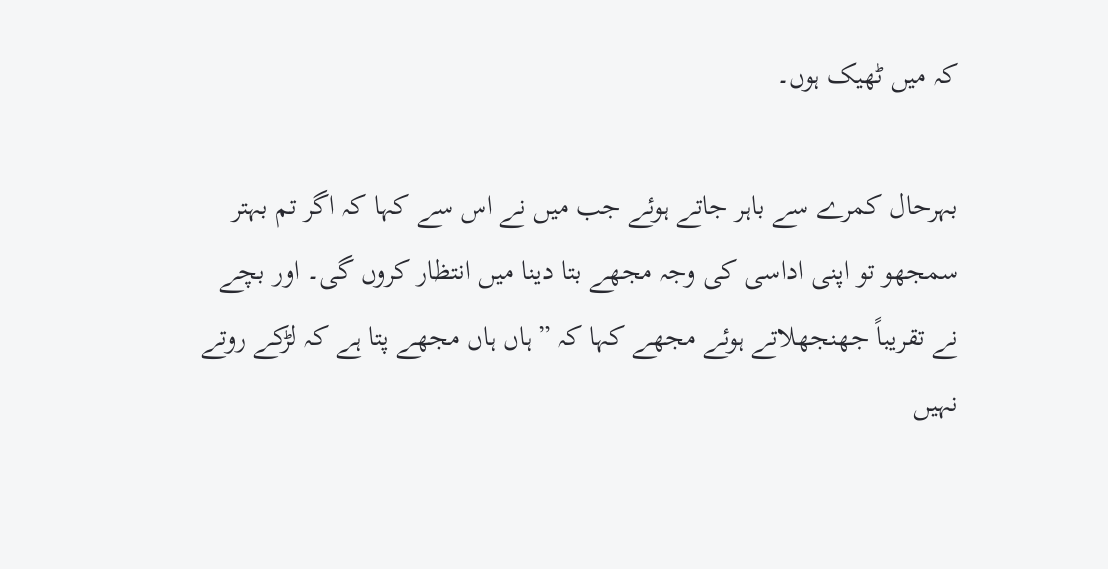کہ میں ٹھیک ہوں۔

بہرحال کمرے سے باہر جاتے ہوئے جب میں نے اس سے کہا کہ اگر تم بہتر سمجھو تو اپنی اداسی کی وجہ مجھے بتا دینا میں انتظار کروں گی۔ اور بچے نے تقریباً جھنجھلاتے ہوئے مجھے کہا کہ ”ہاں ہاں مجھے پتا ہے کہ لڑکے روتے نہیں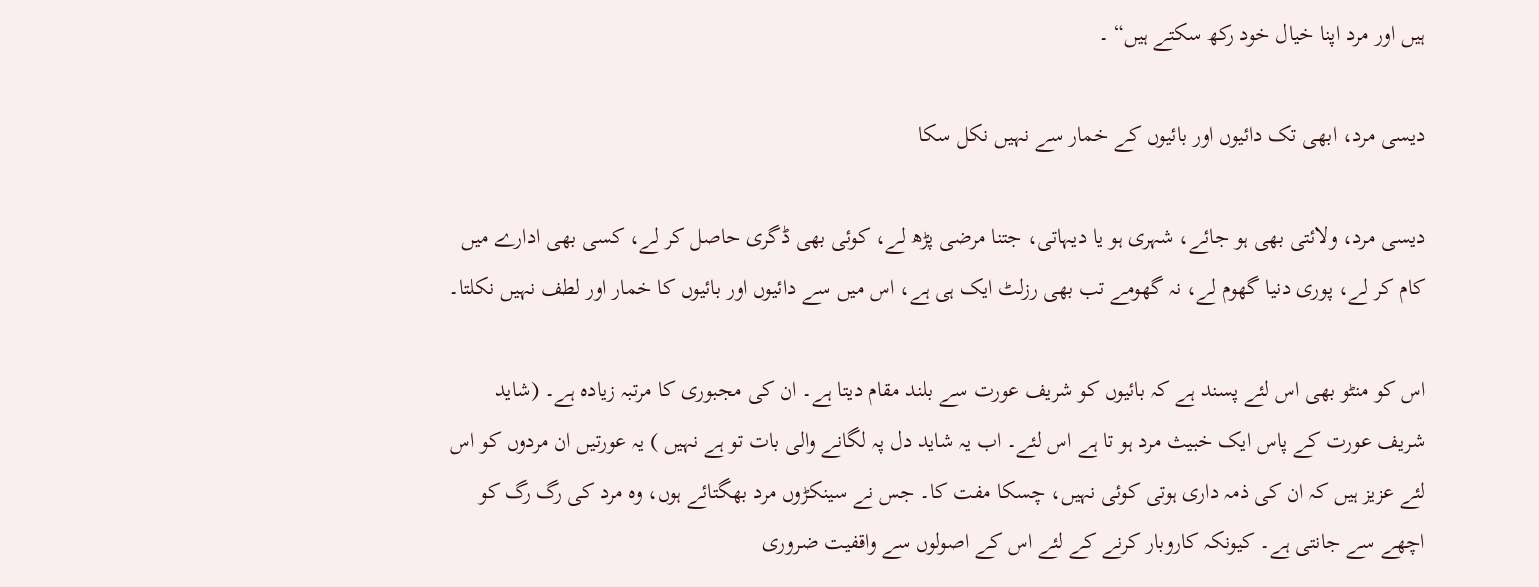ہیں اور مرد اپنا خیال خود رکھ سکتے ہیں“ ۔

دیسی مرد، ابھی تک دائیوں اور بائیوں کے خمار سے نہیں نکل سکا

دیسی مرد، ولائتی بھی ہو جائے، شہری ہو یا دیہاتی، جتنا مرضی پڑھ لے، کوئی بھی ڈگری حاصل کر لے، کسی بھی ادارے میں کام کر لے، پوری دنیا گھوم لے، نہ گھومے تب بھی رزلٹ ایک ہی ہے، اس میں سے دائیوں اور بائیوں کا خمار اور لطف نہیں نکلتا۔

اس کو منٹو بھی اس لئے پسند ہے کہ بائیوں کو شریف عورت سے بلند مقام دیتا ہے۔ ان کی مجبوری کا مرتبہ زیادہ ہے۔ (شاید شریف عورت کے پاس ایک خبیث مرد ہو تا ہے اس لئے۔ اب یہ شاید دل پہ لگانے والی بات تو ہے نہیں ) یہ عورتیں ان مردوں کو اس لئے عزیز ہیں کہ ان کی ذمہ داری ہوتی کوئی نہیں، چسکا مفت کا۔ جس نے سینکڑوں مرد بھگتائے ہوں، وہ مرد کی رگ رگ کو اچھے سے جانتی ہے۔ کیونکہ کاروبار کرنے کے لئے اس کے اصولوں سے واقفیت ضروری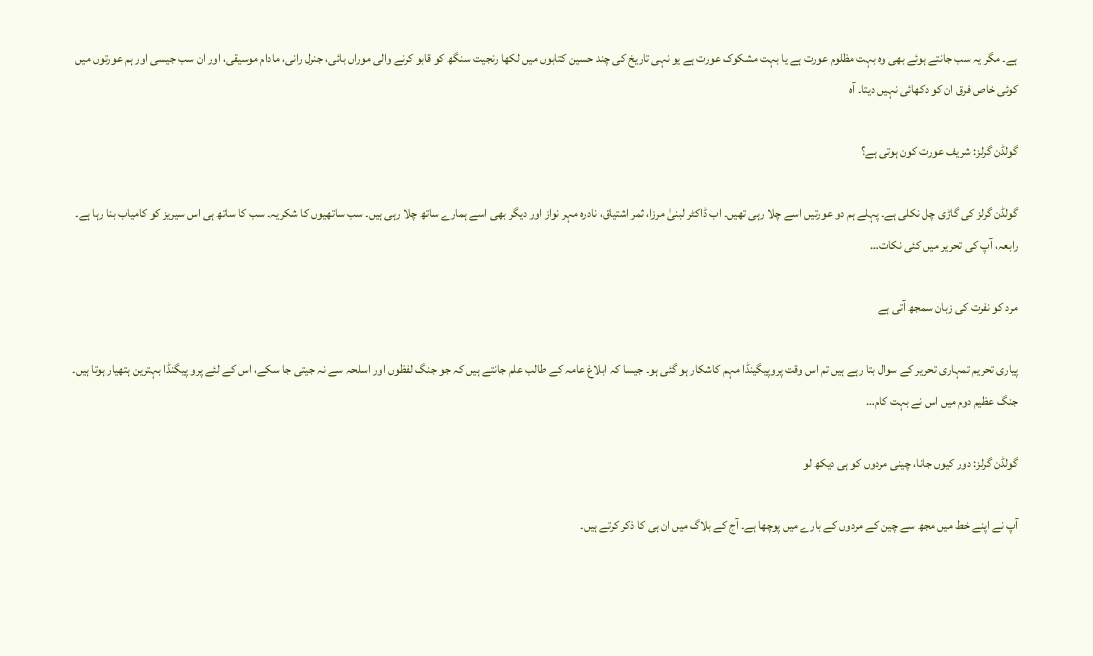ہے۔ مگر یہ سب جانتے ہوئے بھی وہ بہت مظلوم عورت ہے یا بہت مشکوک عورت ہے یو نہی تاریخ کی چند حسین کتابوں میں لکھا رنجیت سنگھ کو قابو کرنے والی موراں بائی، جنرل رانی، مادام موسیقی، اور ان سب جیسی اور ہم عورتوں میں کوئی خاص فرق ان کو دکھائی نہیں دیتا۔ آہ

گولڈن گرلز: شریف عورت کون ہوتی ہے؟

گولڈن گرلز کی گاڑی چل نکلی ہے۔ پہلے ہم دو عورتیں اسے چلا رہی تھیں۔ اب ڈاکٹر لبنیٰ مرزا، ثمر اشتیاق، نادرہ مہر نواز اور دیگر بھی اسے ہمارے ساتھ چلا رہی ہیں۔ سب ساتھیوں کا شکریہ۔ سب کا ساتھ ہی اس سیریز کو کامیاب بنا رہا ہے۔ رابعہ، آپ کی تحریر میں کئی نکات…

مرد کو نفرت کی زبان سمجھ آتی ہے

پیاری تحریم تمہاری تحریر کے سوال بتا رہے ہیں تم اس وقت پروپیگینڈا مہم کاشکار ہو گئی ہو۔ جیسا کہ ابلاغ عامہ کے طالب علم جانتے ہیں کہ جو جنگ لفظوں اور اسلحہ سے نہ جیتی جا سکے، اس کے لئے پرو پیگنڈا بہترین ہتھیار ہوتا ہیں۔ جنگ عظیم دوم میں اس نے بہت کام…

گولڈن گرلز: دور کیوں جانا، چینی مردوں کو ہی دیکھ لو

آپ نے اپنے خط میں مجھ سے چین کے مردوں کے بارے میں پوچھا ہے۔ آج کے بلاگ میں ان ہی کا ذکر کرتے ہیں۔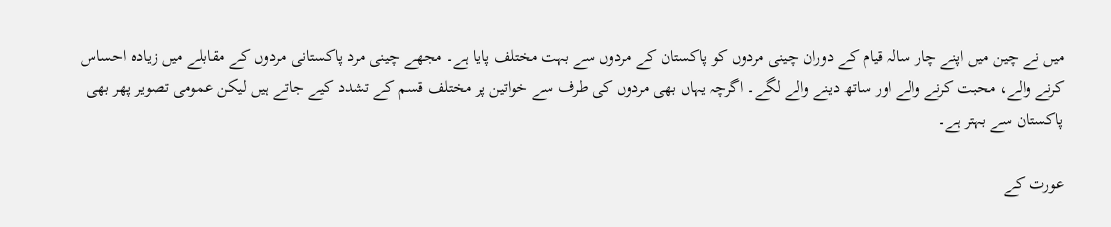میں نے چین میں اپنے چار سالہ قیام کے دوران چینی مردوں کو پاکستان کے مردوں سے بہت مختلف پایا ہے۔ مجھے چینی مرد پاکستانی مردوں کے مقابلے میں زیادہ احساس کرنے والے، محبت کرنے والے اور ساتھ دینے والے لگے۔ اگرچہ یہاں بھی مردوں کی طرف سے خواتین پر مختلف قسم کے تشدد کیے جاتے ہیں لیکن عمومی تصویر پھر بھی پاکستان سے بہتر ہے۔

عورت کے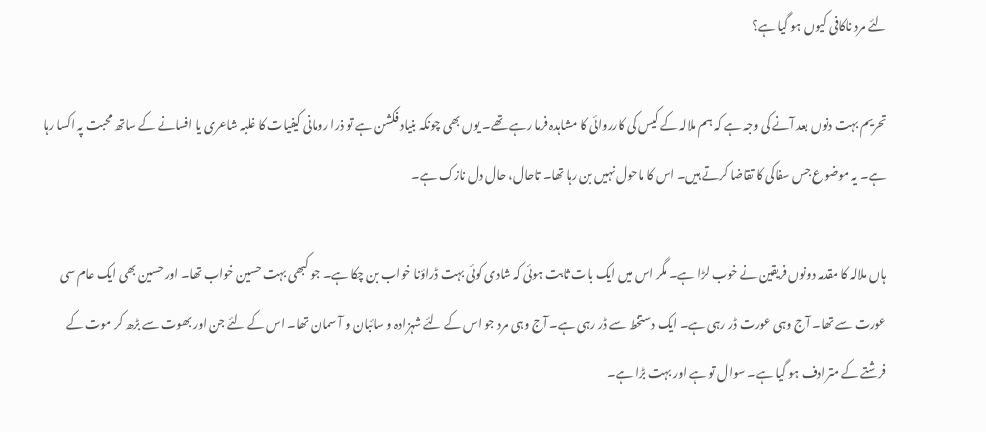لئے مرد ناکافی کیوں ہو گیا ہے؟

تحریم بہت دنوں بعد آنے کی وجہ ہے کہ ہم ملالہ کے کیس کی کارروائی کا مشاہدہ فرما رہے تھے۔ یوں بھی چونکہ بنیاد فکشن ہے تو ذرا رومانی کیفیات کا غلبہ شاعری یا افسانے کے ساتھ محبت پہ اکسا رہا ہے۔ یہ موضوع جس سفاکی کا تقاضا کرتے ہیں۔ اس کا ماحول نہیں بن رہا تھا۔ تاحال، حال دل نازک ہے۔

ہاں ملالہ کا مقدمہ دونوں فریقین نے خوب لڑا ہے۔ مگر اس میں ایک بات ثابت ہوئی کہ شادی کوئی بہت ڈراؤنا خواب بن چکا ہے۔ جو کبھی بہت حسین خواب تھا۔ اور حسین بھی ایک عام سی عورت سے تھا۔ آج وہی عورت ڈر رہی ہے۔ ایک دستخط سے ڈر رہی ہے۔ آج وہی مرد جو اس کے لئے شہزادہ و سائبان و آ سمان تھا۔ اس کے لئے جن اور بھوت سے بڑھ کر موت کے فرشتے کے مترادف ہو گیا ہے۔ سوال تو ہے اور بہت بڑا ہے۔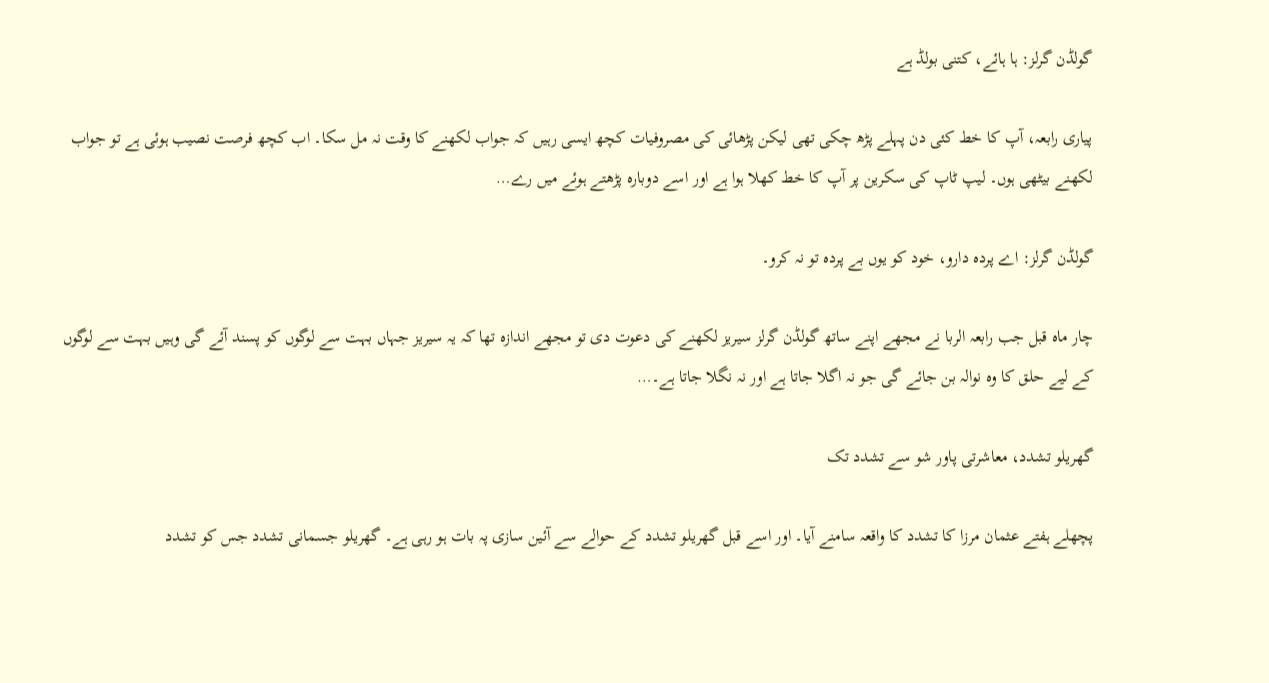گولڈن گرلز: ہا ہائے، کتنی بولڈ ہے

پیاری رابعہ، آپ کا خط کئی دن پہلے پڑھ چکی تھی لیکن پڑھائی کی مصروفیات کچھ ایسی رہیں کہ جواب لکھنے کا وقت نہ مل سکا۔ اب کچھ فرصت نصیب ہوئی ہے تو جواب لکھنے بیٹھی ہوں۔ لیپ ٹاپ کی سکرین پر آپ کا خط کھلا ہوا ہے اور اسے دوبارہ پڑھتے ہوئے میں رے…

گولڈن گرلز: اے پردہ دارو، خود کو یوں بے پردہ تو نہ کرو۔

چار ماہ قبل جب رابعہ الربا نے مجھے اپنے ساتھ گولڈن گرلز سیریز لکھنے کی دعوت دی تو مجھے اندازہ تھا کہ یہ سیریز جہاں بہت سے لوگوں کو پسند آئے گی وہیں بہت سے لوگوں کے لیے حلق کا وہ نوالہ بن جائے گی جو نہ اگلا جاتا ہے اور نہ نگلا جاتا ہے۔…

گھریلو تشدد، معاشرتی پاور شو سے تشدد تک

پچھلے ہفتے عثمان مرزا کا تشدد کا واقعہ سامنے آیا۔ اور اسے قبل گھریلو تشدد کے حوالے سے آئین سازی پہ بات ہو رہی ہے۔ گھریلو جسمانی تشدد جس کو تشدد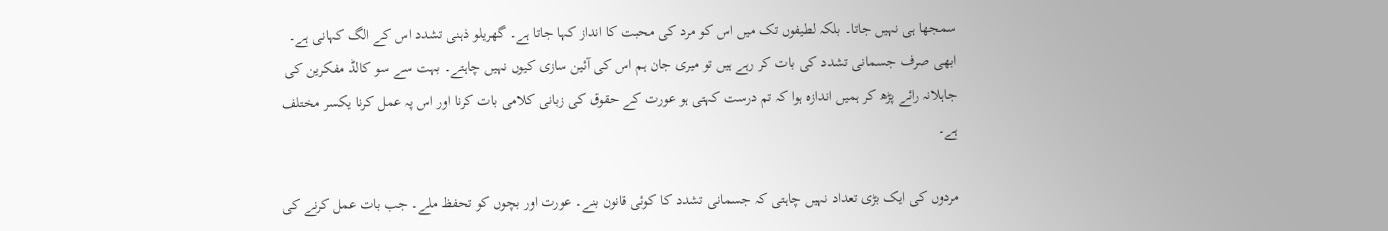سمجھا ہی نہیں جاتا۔ بلکہ لطیفوں تک میں اس کو مرد کی محبت کا انداز کہا جاتا ہے۔ گھریلو ذہنی تشدد اس کے الگ کہانی ہے۔ ابھی صرف جسمانی تشدد کی بات کر رہے ہیں تو میری جان ہم اس کی آئین سازی کیوں نہیں چاہتے۔ بہت سے سو کالڈ مفکرین کی جاہلانہ رائے پڑھ کر ہمیں اندازہ ہوا کہ تم درست کہتی ہو عورت کے حقوق کی زبانی کلامی بات کرنا اور اس پہ عمل کرنا یکسر مختلف ہے۔

مردوں کی ایک بڑی تعداد نہیں چاہتی کہ جسمانی تشدد کا کوئی قانون بنے۔ عورت اور بچوں کو تحفظ ملے۔ جب بات عمل کرنے کی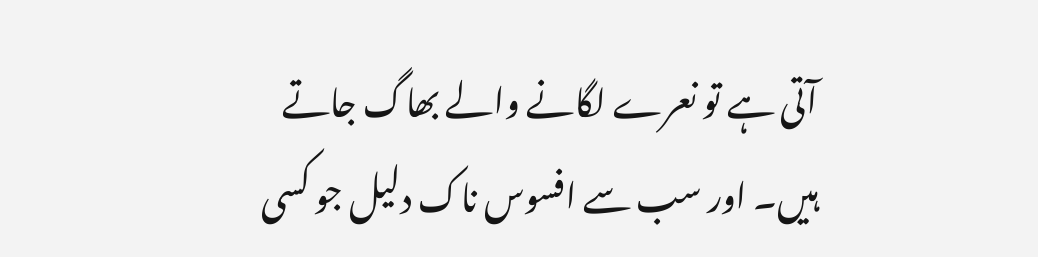آتی ہے تو نعرے لگانے والے بھاگ جاتے ہیں۔ اور سب سے افسوس ناک دلیل جو کسی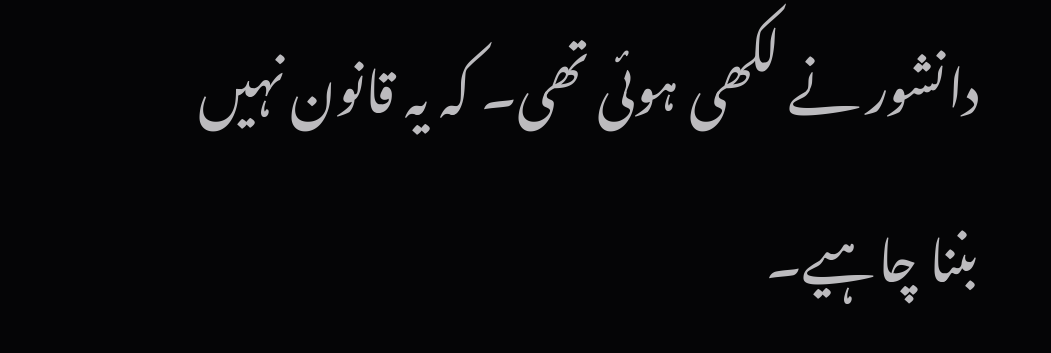دانشور نے لکھی ہوئی تھی۔ کہ یہ قانون نہیں بننا چاہیے۔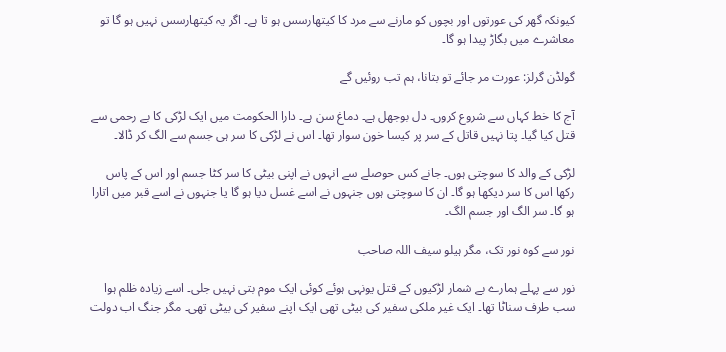کیونکہ گھر کی عورتوں اور بچوں کو مارنے سے مرد کا کیتھارسس ہو تا ہے۔ اگر یہ کیتھارسس نہیں ہو گا تو معاشرے میں بگاڑ پیدا ہو گا۔

گولڈن گرلز: عورت مر جائے تو بتانا، ہم تب روئیں گے

آج کا خط کہاں سے شروع کروں۔ دل بوجھل ہے۔ دماغ سن ہے۔ دارا الحکومت میں ایک لڑکی کا بے رحمی سے قتل کیا گیا۔ پتا نہیں قاتل کے سر پر کیسا خون سوار تھا۔ اس نے لڑکی کا سر ہی جسم سے الگ کر ڈالا۔

لڑکی کے والد کا سوچتی ہوں۔ جانے کس حوصلے سے انہوں نے اپنی بیٹی کا سر کٹا جسم اور اس کے پاس رکھا اس کا سر دیکھا ہو گا۔ ان کا سوچتی ہوں جنہوں نے اسے غسل دیا ہو گا یا جنہوں نے اسے قبر میں اتارا ہو گا۔ سر الگ اور جسم الگ۔

نور سے کوہ نور تک، مگر ہیلو سیف اللہ صاحب

نور سے پہلے ہمارے بے شمار لڑکیوں کے قتل یونہی ہوئے کوئی ایک موم بتی نہیں جلی۔ اسے زیادہ ظلم ہوا سب طرف سناٹا تھا۔ ایک غیر ملکی سفیر کی بیٹی تھی ایک اپنے سفیر کی بیٹی تھی۔ مگر جنگ اب دولت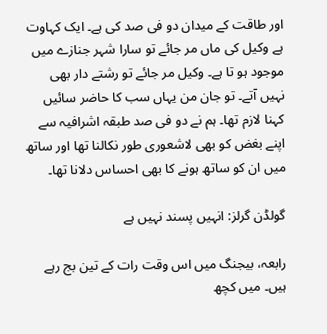اور طاقت کے میدان دو فی صد کی ہے۔ ایک کہاوت ہے وکیل کی ماں مر جائے تو سارا شہر جنازے میں موجود ہو تا ہے۔ وکیل مر جائے تو رشتے دار بھی نہیں آتے۔ تو جان من یہاں سب کا حاضر سائیں کہنا لازم تھا۔ ہم نے دو فی صد طبقہ اشرافیہ سے اپنے بغض کو بھی لاشعوری طور نکالنا تھا اور ساتھ میں ان کو ساتھ ہونے کا بھی احساس دلانا تھا۔

گولڈن گرلز: انہیں پسند نہیں ہے

رابعہ، بیجنگ میں اس وقت رات کے تین بج رہے ہیں۔ میں کچھ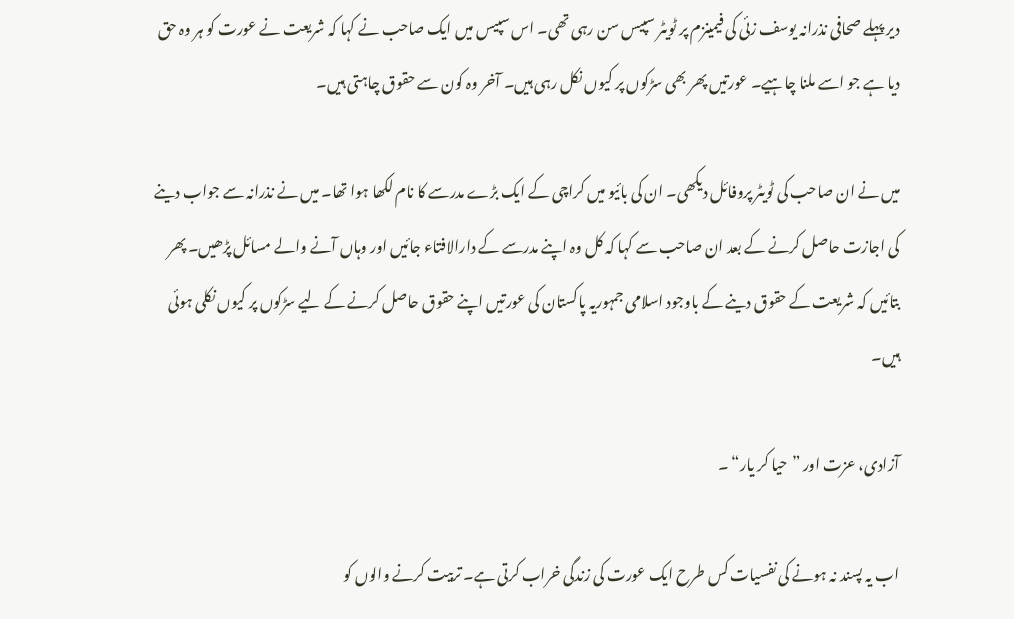دیر پہلے صحافی نذرانہ یوسف زئی کی فیمینزم پر ٹویٹر سپیس سن رہی تھی۔ اس سپیس میں ایک صاحب نے کہا کہ شریعت نے عورت کو ہر وہ حق دیا ہے جو اسے ملنا چاہیے۔ عورتیں پھر بھی سڑکوں پر کیوں نکل رہی ہیں۔ آخر وہ کون سے حقوق چاہتی ہیں۔

میں نے ان صاحب کی ٹویٹر پروفائل دیکھی۔ ان کی بائیو میں کراچی کے ایک بڑے مدرسے کا نام لکھا ہوا تھا۔ میں نے نذرانہ سے جواب دینے کی اجازت حاصل کرنے کے بعد ان صاحب سے کہا کہ کل وہ اپنے مدرسے کے دارالافتاء جائیں اور وہاں آنے والے مسائل پڑھیں۔ پھر بتائیں کہ شریعت کے حقوق دینے کے باوجود اسلامی جمہوریہ پاکستان کی عورتیں اپنے حقوق حاصل کرنے کے لیے سڑکوں پر کیوں نکلی ہوئی ہیں۔

آزادی، عزت اور ”حیا کر یار“ ۔

اب یہ پسند نہ ہونے کی نفسیات کس طرح ایک عورت کی زندگی خراب کرتی ہے۔ تربیت کرنے والوں کو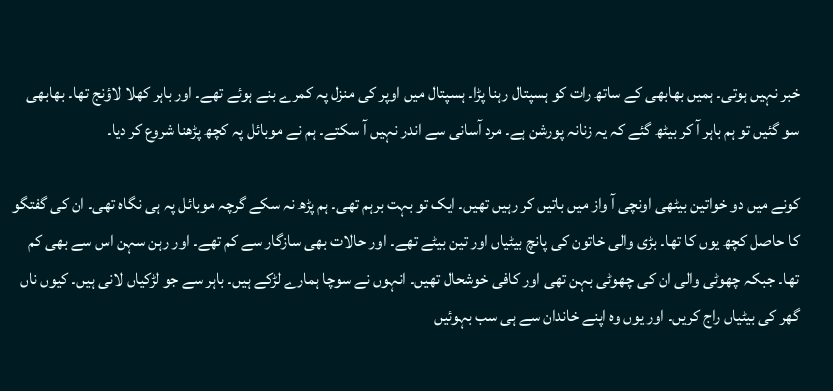خبر نہیں ہوتی۔ ہمیں بھابھی کے ساتھ رات کو ہسپتال رہنا پڑا۔ ہسپتال میں اوپر کی منزل پہ کمرے بنے ہوئے تھے۔ اور باہر کھلا لاؤنج تھا۔ بھابھی سو گئیں تو ہم باہر آ کر بیٹھ گئے کہ یہ زنانہ پورشن ہے۔ مرد آسانی سے اندر نہیں آ سکتے۔ ہم نے موبائل پہ کچھ پڑھنا شروع کر دیا۔

کونے میں دو خواتین بیٹھی اونچی آ واز میں باتیں کر رہیں تھیں۔ ایک تو بہت برہم تھی۔ ہم پڑھ نہ سکے گرچہ موبائل پہ ہی نگاہ تھی۔ ان کی گفتگو کا حاصل کچھ یوں کا تھا۔ بڑی والی خاتون کی پانچ بیٹیاں اور تین بیٹے تھے۔ اور حالات بھی سازگار سے کم تھے۔ اور رہن سہن اس سے بھی کم تھا۔ جبکہ چھوٹی والی ان کی چھوٹی بہن تھی اور کافی خوشحال تھیں۔ انہوں نے سوچا ہمارے لڑکے ہیں۔ باہر سے جو لڑکیاں لانی ہیں۔ کیوں ناں گھر کی بیٹیاں راج کریں۔ اور یوں وہ اپنے خاندان سے ہی سب بہوئیں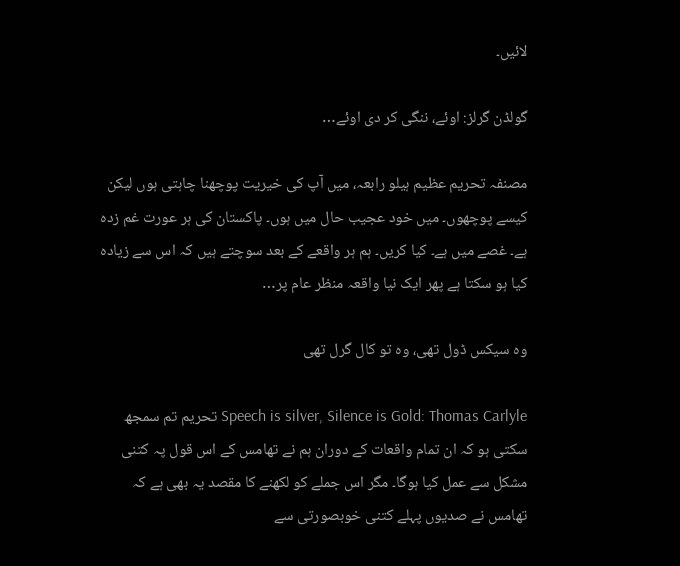لائیں۔

گولڈن گرلز: اوئے، ننگی کر دی اوئے…

مصنفہ تحریم عظیم ہیلو رابعہ، میں آپ کی خیریت پوچھنا چاہتی ہوں لیکن کیسے پوچھوں۔ میں خود عجیب حال میں ہوں۔ پاکستان کی ہر عورت غم زدہ ہے۔ غصے میں ہے۔ کیا کریں۔ ہم ہر واقعے کے بعد سوچتے ہیں کہ اس سے زیادہ کیا ہو سکتا ہے پھر ایک نیا واقعہ منظر عام پر…

وہ سیکس ڈول تھی، وہ تو کال گرل تھی

Speech is silver, Silence is Gold: Thomas Carlyle تحریم تم سمجھ سکتی ہو کہ ان تمام واقعات کے دوران ہم نے تھامس کے اس قول پہ کتنی مشکل سے عمل کیا ہوگا۔ مگر اس جملے کو لکھنے کا مقصد یہ بھی ہے کہ تھامس نے صدیوں پہلے کتنی خوبصورتی سے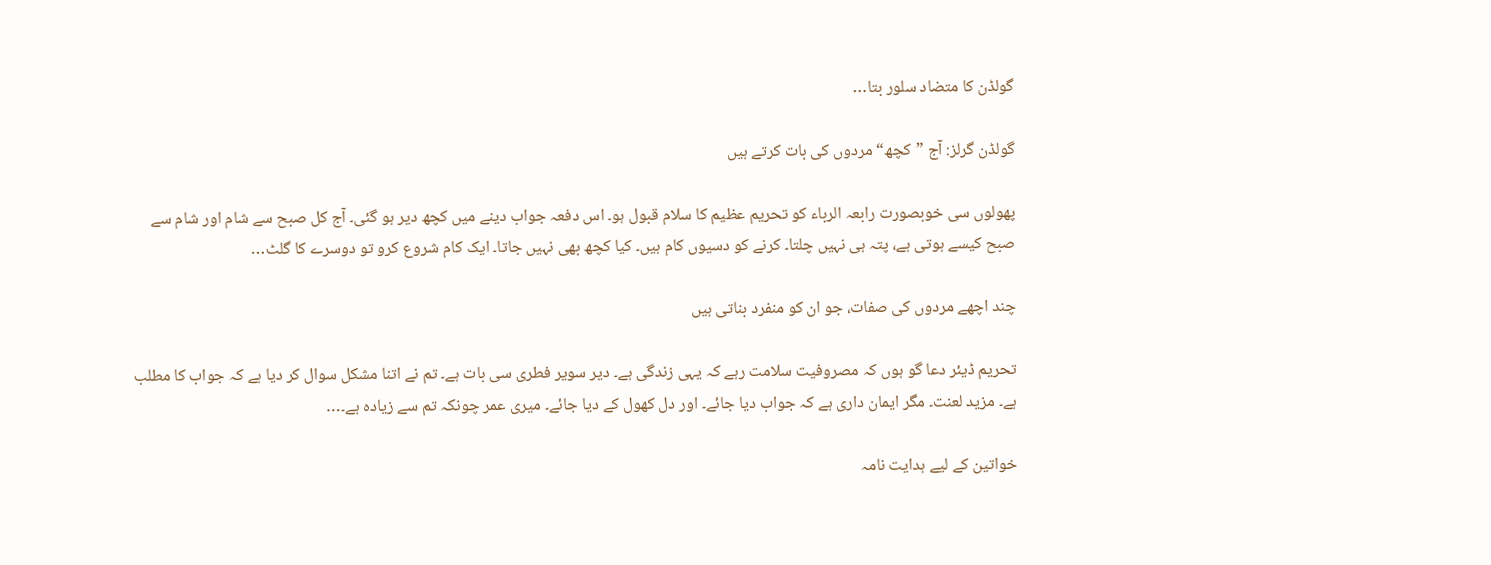گولڈن کا متضاد سلور بتا…

گولڈن گرلز: آج ”کچھ“ مردوں کی بات کرتے ہیں

پھولوں سی خوبصورت رابعہ الرباء کو تحریم عظیم کا سلام قبول ہو۔ اس دفعہ جواب دینے میں کچھ دیر ہو گئی۔ آج کل صبح سے شام اور شام سے صبح کیسے ہوتی ہے، پتہ ہی نہیں چلتا۔ کرنے کو دسیوں کام ہیں۔ کیا کچھ بھی نہیں جاتا۔ ایک کام شروع کرو تو دوسرے کا گلٹ…

چند اچھے مردوں کی صفات، جو ان کو منفرد بناتی ہیں

تحریم ڈیئر دعا گو ہوں کہ مصروفیت سلامت رہے کہ یہی زندگی ہے۔ دیر سویر فطری سی بات ہے۔ تم نے اتنا مشکل سوال کر دیا ہے کہ جواب کا مطلب ہے۔ مزید لعنت۔ مگر ایمان داری ہے کہ جواب دیا جائے۔ اور دل کھول کے دیا جائے۔ میری عمر چونکہ تم سے زیادہ ہے۔…

خواتین کے لیے ہدایت نامہ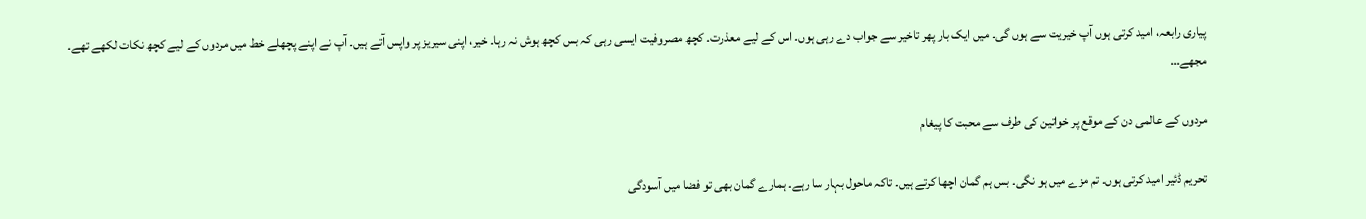پیاری رابعہ، امید کرتی ہوں آپ خیریت سے ہوں گی۔ میں ایک بار پھر تاخیر سے جواب دے رہی ہوں۔ اس کے لیے معذرت۔ کچھ مصروفیت ایسی رہی کہ بس کچھ ہوش نہ رہا۔ خیر، اپنی سیریز پر واپس آتے ہیں۔ آپ نے اپنے پچھلے خط میں مردوں کے لیے کچھ نکات لکھے تھے۔ مجھے…

مردوں کے عالمی دن کے موقع پر خواتین کی طرف سے محبت کا پیغام

تحریم ڈئیر امید کرتی ہوں۔ تم مزے میں ہو نگی۔ بس ہم گمان اچھا کرتے ہیں۔ تاکہ ماحول بہار سا رہے۔ ہمارے گمان بھی تو فضا میں آسودگی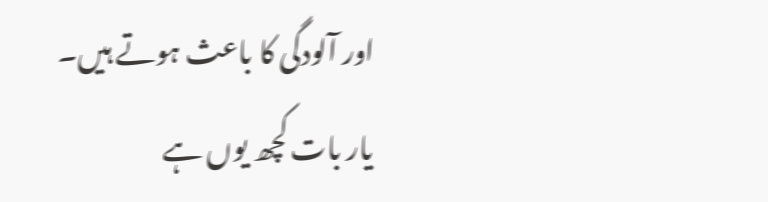اور آلودگی کا باعث ہوتے ہیں۔ یار بات کچھ یوں ہے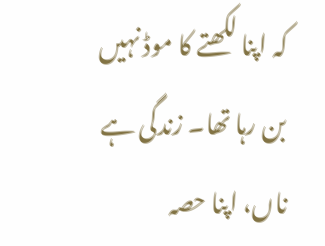کہ اپنا لکھتے کا موڈ نہیں بن رہا تھا۔ زندگی ہے ناں، اپنا حصہ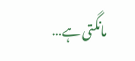مانگتی ہے…